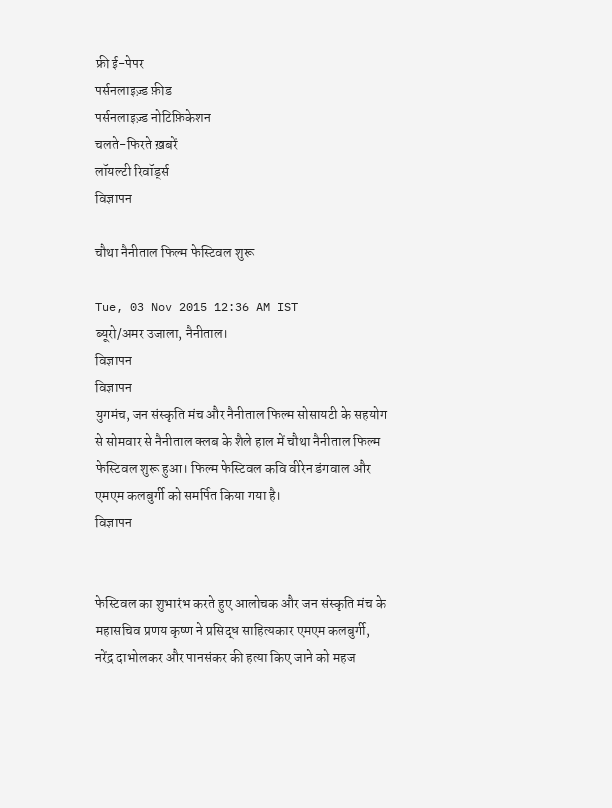फ्री ई-पेपर
पर्सनलाइज़्ड फ़ीड
पर्सनलाइज़्ड नोटिफ़िकेशन
चलते-फिरते ख़बरें
लॉयल्टी रिवॉर्ड्स
विज्ञापन

चौथा नैनीताल फिल्म फेस्टिवल शुरू

Tue, 03 Nov 2015 12:36 AM IST
ब्यूरो/अमर उजाला, नैनीताल।
विज्ञापन
विज्ञापन
युगमंच, जन संस्कृति मंच और नैनीताल फिल्म सोसायटी के सहयोग से सोमवार से नैनीताल क्लब के शैले हाल में चौथा नैनीताल फिल्म फेस्टिवल शुरू हुआ। फिल्म फेस्टिवल कवि वीरेन डंगवाल और एमएम कलबुर्गी को समर्पित किया गया है।
विज्ञापन


फेस्टिवल का शुभारंभ करते हुए आलोचक और जन संस्कृति मंच के महासचिव प्रणय कृष्ण ने प्रसिद्ध साहित्यकार एमएम कलबुर्गी, नरेंद्र दाभोलकर और पानसंकर की हत्या किए जाने को महज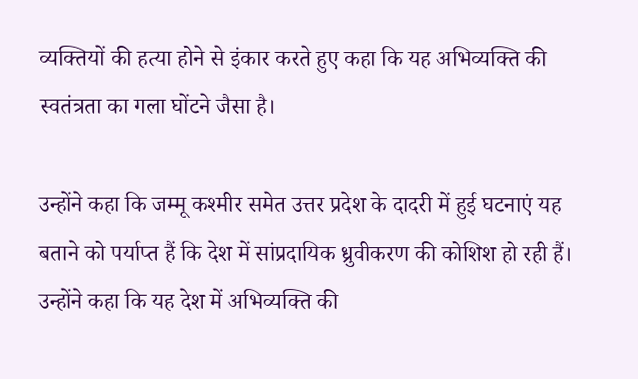व्यक्तियों की हत्या होने से इंकार करते हुए कहा कि यह अभिव्यक्ति की स्वतंत्रता का गला घोंटने जैसा है।

उन्होंने कहा कि जम्मू कश्मीर समेत उत्तर प्रदेश के दादरी में हुई घटनाएं यह बताने को पर्याप्त हैं कि देश में सांप्रदायिक ध्रुवीकरण की कोशिश हो रही हैं। उन्होंने कहा कि यह देश में अभिव्यक्ति की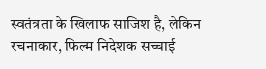स्वतंत्रता के खिलाफ साजिश है, लेकिन रचनाकार, फिल्म निदेशक सच्चाई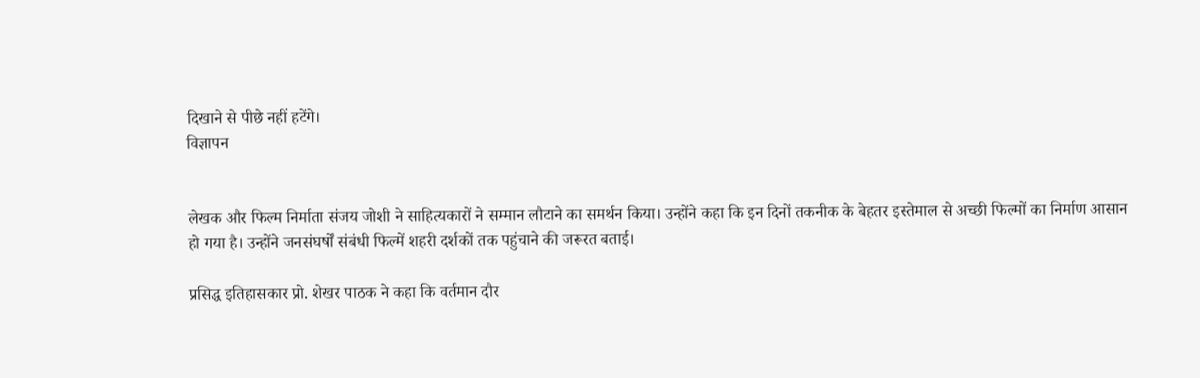दिखाने से पीछे नहीं हटेंगे।
विज्ञापन


लेखक और फिल्म निर्माता संजय जोशी ने साहित्यकारों ने सम्मान लौटाने का समर्थन किया। उन्होंने कहा कि इन दिनों तकनीक के बेहतर इस्तेमाल से अच्छी फिल्मों का निर्माण आसान हो गया है। उन्होंने जनसंघर्षों संबंधी फिल्में शहरी दर्शकों तक पहुंचाने की जरूरत बताई।

प्रसिद्ध इतिहासकार प्रो. शेखर पाठक ने कहा कि वर्तमान दौर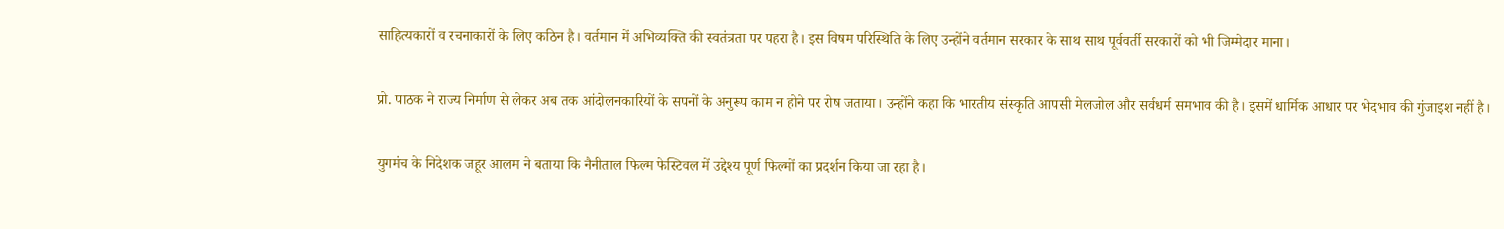साहित्यकारों व रचनाकारों के लिए कठिन है। वर्तमान में अभिव्यक्ति की स्वतंत्रता पर पहरा है। इस विषम परिस्थिति के लिए उन्होंने वर्तमान सरकार के साथ साथ पूर्ववर्ती सरकारों को भी जिम्मेदार माना।

प्रो. पाठक ने राज्य निर्माण से लेकर अब तक आंदोलनकारियों के सपनों के अनुरूप काम न होने पर रोष जताया। उन्होंने कहा कि भारतीय संस्कृति आपसी मेलजोल और सर्वधर्म समभाव की है। इसमें धार्मिक आधार पर भेदभाव की गुंजाइश नहीं है।

युगमंच के निदेशक जहूर आलम ने बताया कि नैनीताल फिल्म फेस्टिवल में उद्देश्य पूर्ण फिल्मों का प्रदर्शन किया जा रहा है।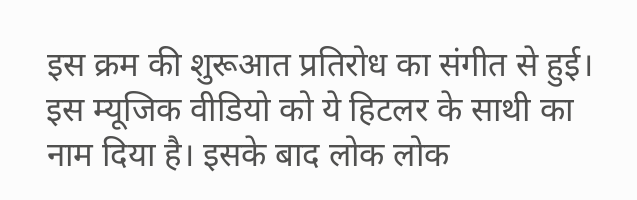इस क्रम की शुरूआत प्रतिरोध का संगीत से हुई। इस म्यूजिक वीडियो को ये हिटलर के साथी का नाम दिया है। इसके बाद लोक लोक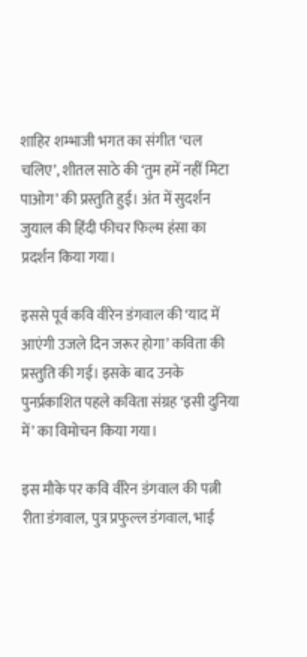शाहिर शम्भाजी भगत का संगीत ‘चल चलिए’, शीतल साठे की ‘तुम हमें नहीं मिटा पाओग’ की प्रस्तुति हुई। अंत में सुदर्शन जुयाल की हिंदी फीचर फिल्म हंसा का प्रदर्शन किया गया।

इससे पूर्व कवि वीरेन डंगवाल की ‘याद में आएंगी उजले दिन जरूर होगा’ कविता की प्रस्तुति की गई। इसके बाद उनके पुनर्प्रकाशित पहले कविता संग्रह ‘इसी दुनिया में’ का विमोचन किया गया।

इस मौके पर कवि वीरेन डंगवाल की पत्नी रीता डंगवाल, पुत्र प्रफुल्ल डंगवाल, भाई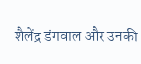शैलेंद्र डंगवाल और उनकी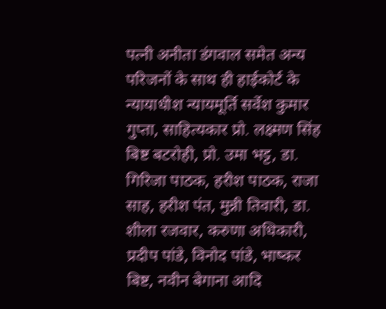पत्नी अनीता डंगवाल समेत अन्य परिजनों के साथ ही हाईकोर्ट के न्यायाधीश न्यायमूर्ति सर्वेश कुमार गुप्ता, साहित्यकार प्रो. लक्ष्मण सिंह बिष्ट बटरोही, प्रो. उमा भट्ट, डा. गिरिजा पाठक, हरीश पाठक, राजा साह, हरीश पंत, मुन्नी तिवारी, डा. शीला रजवार, करुणा अधिकारी, प्रदीप पांडे, विनोद पांडे, भाष्कर बिष्ट, नवीन बेगाना आदि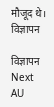मौजूद थे।
विज्ञापन

विज्ञापन
Next
AU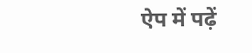ऐप में पढ़ें